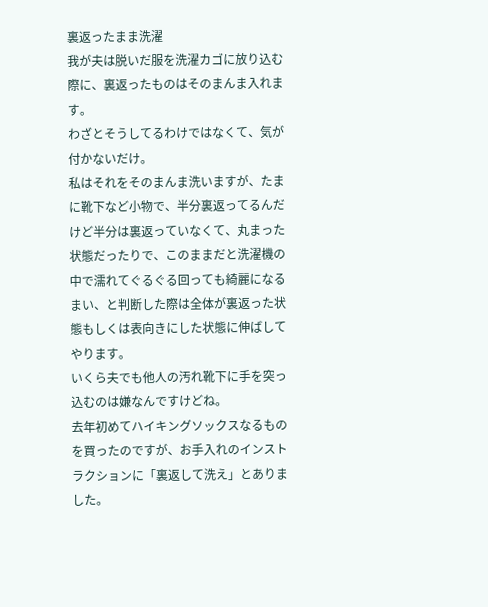裏返ったまま洗濯
我が夫は脱いだ服を洗濯カゴに放り込む際に、裏返ったものはそのまんま入れます。
わざとそうしてるわけではなくて、気が付かないだけ。
私はそれをそのまんま洗いますが、たまに靴下など小物で、半分裏返ってるんだけど半分は裏返っていなくて、丸まった状態だったりで、このままだと洗濯機の中で濡れてぐるぐる回っても綺麗になるまい、と判断した際は全体が裏返った状態もしくは表向きにした状態に伸ばしてやります。
いくら夫でも他人の汚れ靴下に手を突っ込むのは嫌なんですけどね。
去年初めてハイキングソックスなるものを買ったのですが、お手入れのインストラクションに「裏返して洗え」とありました。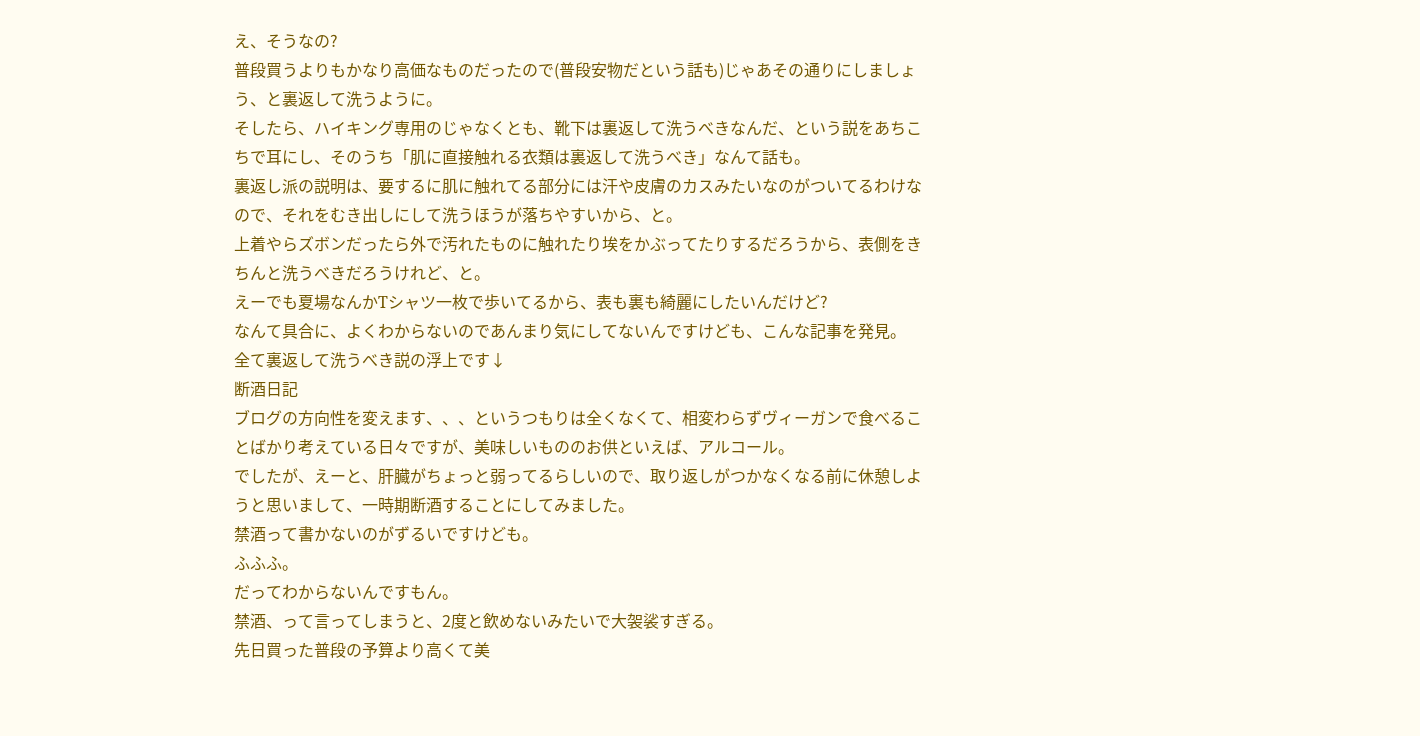え、そうなの?
普段買うよりもかなり高価なものだったので(普段安物だという話も)じゃあその通りにしましょう、と裏返して洗うように。
そしたら、ハイキング専用のじゃなくとも、靴下は裏返して洗うべきなんだ、という説をあちこちで耳にし、そのうち「肌に直接触れる衣類は裏返して洗うべき」なんて話も。
裏返し派の説明は、要するに肌に触れてる部分には汗や皮膚のカスみたいなのがついてるわけなので、それをむき出しにして洗うほうが落ちやすいから、と。
上着やらズボンだったら外で汚れたものに触れたり埃をかぶってたりするだろうから、表側をきちんと洗うべきだろうけれど、と。
えーでも夏場なんかTシャツ一枚で歩いてるから、表も裏も綺麗にしたいんだけど?
なんて具合に、よくわからないのであんまり気にしてないんですけども、こんな記事を発見。
全て裏返して洗うべき説の浮上です↓
断酒日記
ブログの方向性を変えます、、、というつもりは全くなくて、相変わらずヴィーガンで食べることばかり考えている日々ですが、美味しいもののお供といえば、アルコール。
でしたが、えーと、肝臓がちょっと弱ってるらしいので、取り返しがつかなくなる前に休憩しようと思いまして、一時期断酒することにしてみました。
禁酒って書かないのがずるいですけども。
ふふふ。
だってわからないんですもん。
禁酒、って言ってしまうと、2度と飲めないみたいで大袈裟すぎる。
先日買った普段の予算より高くて美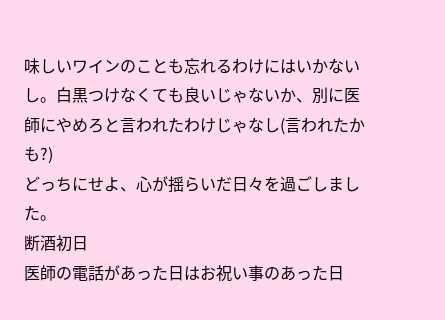味しいワインのことも忘れるわけにはいかないし。白黒つけなくても良いじゃないか、別に医師にやめろと言われたわけじゃなし(言われたかも?)
どっちにせよ、心が揺らいだ日々を過ごしました。
断酒初日
医師の電話があった日はお祝い事のあった日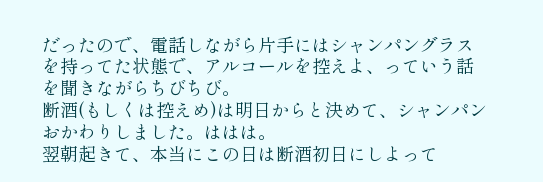だったので、電話しながら片手にはシャンパングラスを持ってた状態で、アルコールを控えよ、っていう話を聞きながらちびちび。
断酒(もしくは控えめ)は明日からと決めて、シャンパンおかわりしました。ははは。
翌朝起きて、本当にこの日は断酒初日にしよって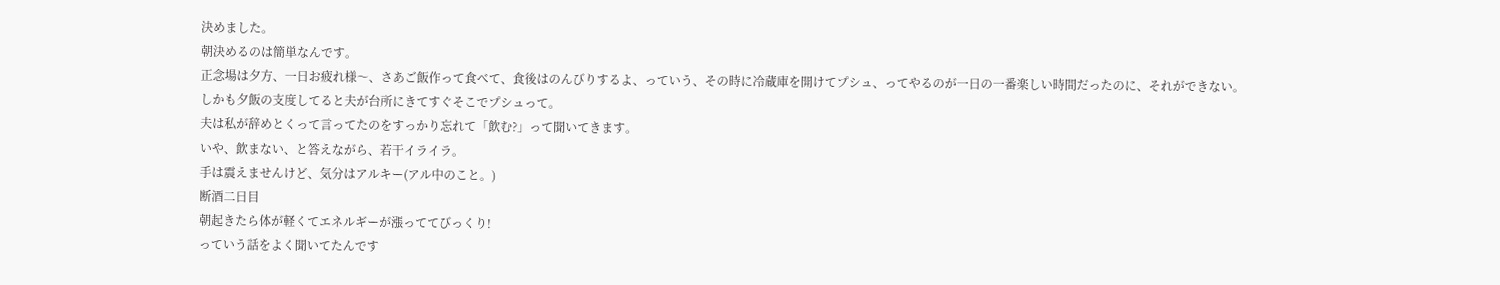決めました。
朝決めるのは簡単なんです。
正念場は夕方、一日お疲れ様〜、さあご飯作って食べて、食後はのんびりするよ、っていう、その時に冷蔵庫を開けてプシュ、ってやるのが一日の一番楽しい時間だったのに、それができない。
しかも夕飯の支度してると夫が台所にきてすぐそこでプシュって。
夫は私が辞めとくって言ってたのをすっかり忘れて「飲む?」って聞いてきます。
いや、飲まない、と答えながら、若干イライラ。
手は震えませんけど、気分はアルキー(アル中のこと。)
断酒二日目
朝起きたら体が軽くてエネルギーが漲っててびっくり!
っていう話をよく聞いてたんです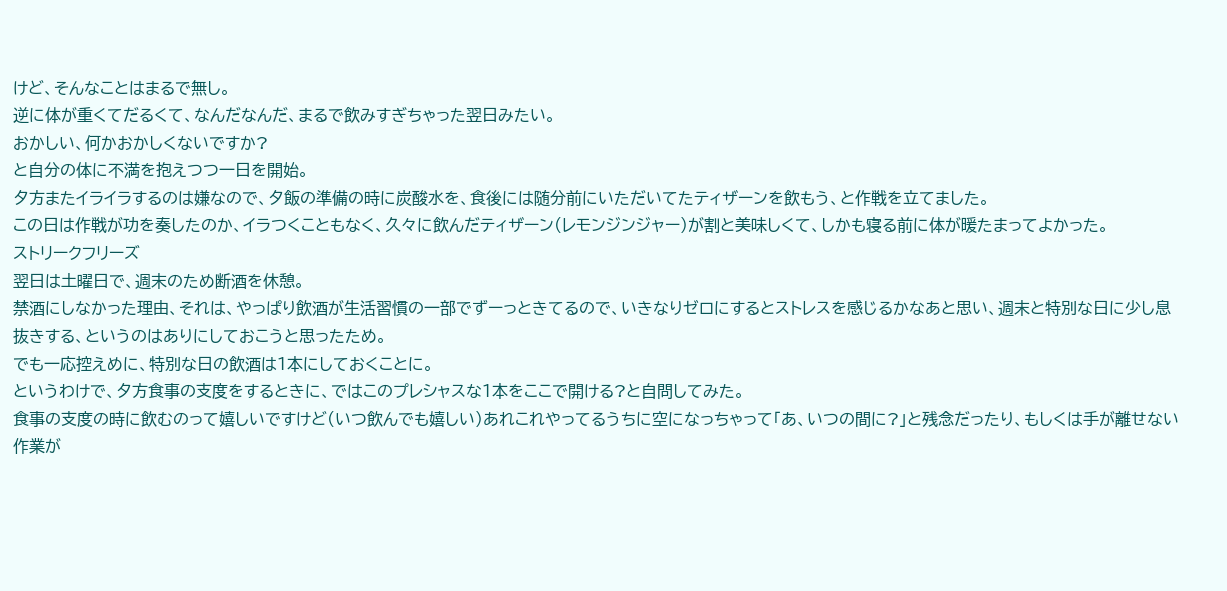けど、そんなことはまるで無し。
逆に体が重くてだるくて、なんだなんだ、まるで飲みすぎちゃった翌日みたい。
おかしい、何かおかしくないですか?
と自分の体に不満を抱えつつ一日を開始。
夕方またイライラするのは嫌なので、夕飯の準備の時に炭酸水を、食後には随分前にいただいてたティザーンを飲もう、と作戦を立てました。
この日は作戦が功を奏したのか、イラつくこともなく、久々に飲んだティザーン(レモンジンジャー)が割と美味しくて、しかも寝る前に体が暖たまってよかった。
ストリークフリーズ
翌日は土曜日で、週末のため断酒を休憩。
禁酒にしなかった理由、それは、やっぱり飲酒が生活習慣の一部でずーっときてるので、いきなりゼロにするとストレスを感じるかなあと思い、週末と特別な日に少し息抜きする、というのはありにしておこうと思ったため。
でも一応控えめに、特別な日の飲酒は1本にしておくことに。
というわけで、夕方食事の支度をするときに、ではこのプレシャスな1本をここで開ける?と自問してみた。
食事の支度の時に飲むのって嬉しいですけど(いつ飲んでも嬉しい)あれこれやってるうちに空になっちゃって「あ、いつの間に?」と残念だったり、もしくは手が離せない作業が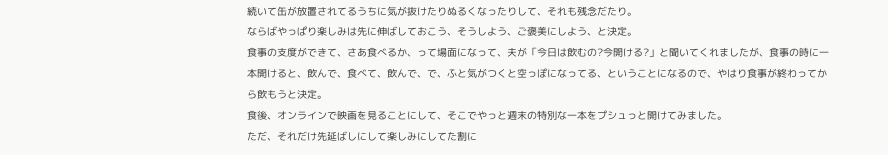続いて缶が放置されてるうちに気が抜けたりぬるくなったりして、それも残念だたり。
ならばやっぱり楽しみは先に伸ばしておこう、そうしよう、ご褒美にしよう、と決定。
食事の支度ができて、さあ食べるか、って場面になって、夫が「今日は飲むの?今開ける?」と聞いてくれましたが、食事の時に一本開けると、飲んで、食べて、飲んで、で、ふと気がつくと空っぽになってる、ということになるので、やはり食事が終わってから飲もうと決定。
食後、オンラインで映画を見ることにして、そこでやっと週末の特別な一本をプシュっと開けてみました。
ただ、それだけ先延ばしにして楽しみにしてた割に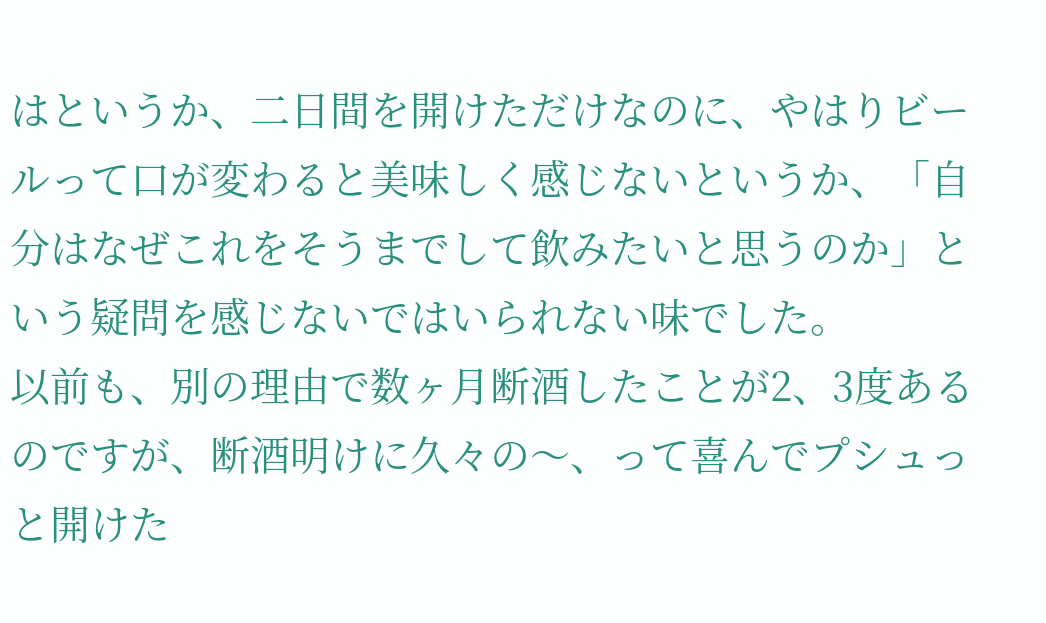はというか、二日間を開けただけなのに、やはりビールって口が変わると美味しく感じないというか、「自分はなぜこれをそうまでして飲みたいと思うのか」という疑問を感じないではいられない味でした。
以前も、別の理由で数ヶ月断酒したことが2、3度あるのですが、断酒明けに久々の〜、って喜んでプシュっと開けた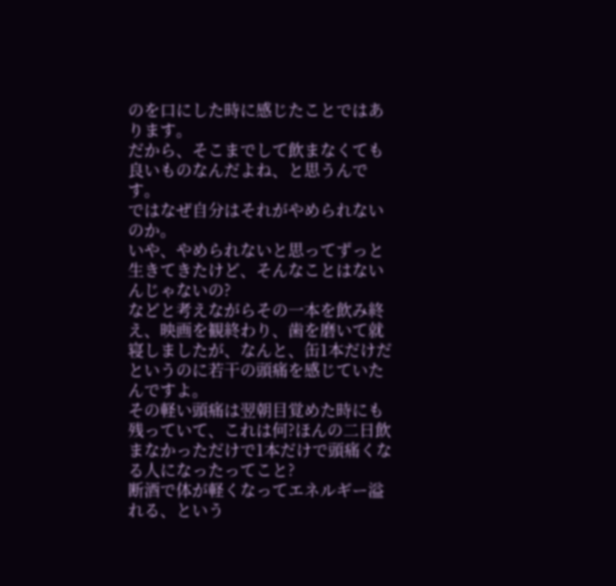のを口にした時に感じたことではあります。
だから、そこまでして飲まなくても良いものなんだよね、と思うんです。
ではなぜ自分はそれがやめられないのか。
いや、やめられないと思ってずっと生きてきたけど、そんなことはないんじゃないの?
などと考えながらその一本を飲み終え、映画を観終わり、歯を磨いて就寝しましたが、なんと、缶1本だけだというのに若干の頭痛を感じていたんですよ。
その軽い頭痛は翌朝目覚めた時にも残っていて、これは何?ほんの二日飲まなかっただけで1本だけで頭痛くなる人になったってこと?
断酒で体が軽くなってエネルギー溢れる、という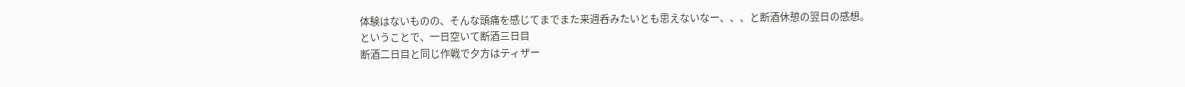体験はないものの、そんな頭痛を感じてまでまた来週呑みたいとも思えないなー、、、と断酒休憩の翌日の感想。
ということで、一日空いて断酒三日目
断酒二日目と同じ作戦で夕方はティザー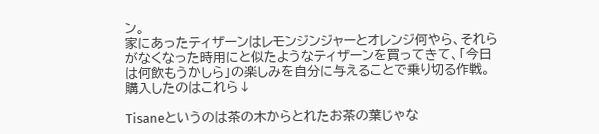ン。
家にあったティザーンはレモンジンジャーとオレンジ何やら、それらがなくなった時用にと似たようなティザーンを買ってきて、「今日は何飲もうかしら」の楽しみを自分に与えることで乗り切る作戦。
購入したのはこれら↓

Tisaneというのは茶の木からとれたお茶の葉じゃな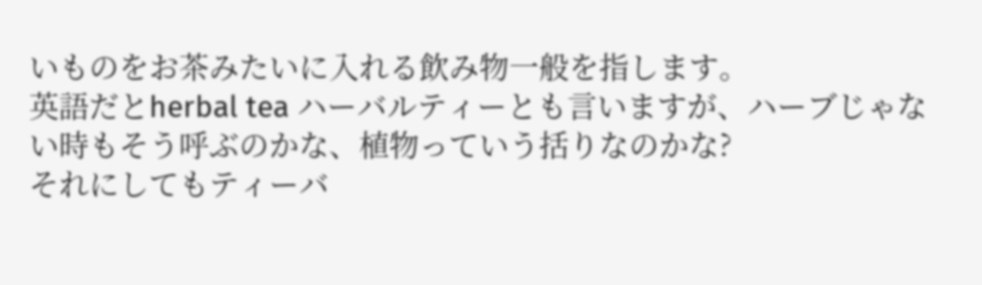いものをお茶みたいに入れる飲み物一般を指します。
英語だとherbal tea ハーバルティーとも言いますが、ハーブじゃない時もそう呼ぶのかな、植物っていう括りなのかな?
それにしてもティーバ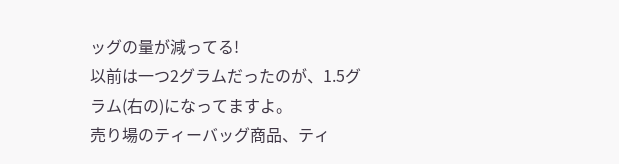ッグの量が減ってる!
以前は一つ2グラムだったのが、1.5グラム(右の)になってますよ。
売り場のティーバッグ商品、ティ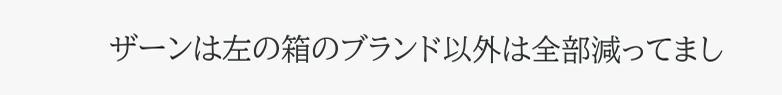ザーンは左の箱のブランド以外は全部減ってまし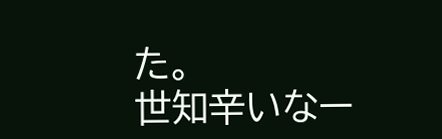た。
世知辛いなー